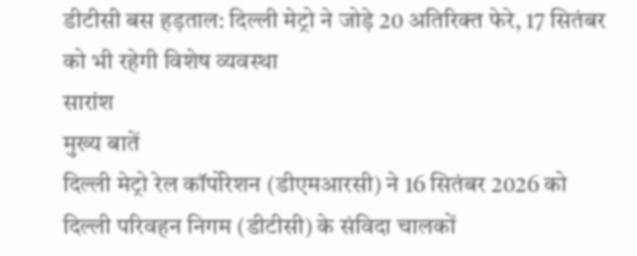डीटीसी बस हड़ताल: दिल्ली मेट्रो ने जोड़े 20 अतिरिक्त फेरे, 17 सितंबर को भी रहेगी विशेष व्यवस्था
सारांश
मुख्य बातें
दिल्ली मेट्रो रेल कॉर्पोरेशन (डीएमआरसी) ने 16 सितंबर 2026 को दिल्ली परिवहन निगम (डीटीसी) के संविदा चालकों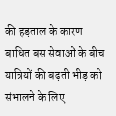की हड़ताल के कारण बाधित बस सेवाओं के बीच यात्रियों की बढ़ती भीड़ को संभालने के लिए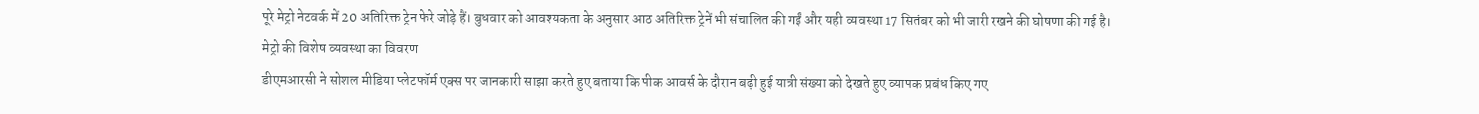पूरे मेट्रो नेटवर्क में 20 अतिरिक्त ट्रेन फेरे जोड़े हैं। बुधवार को आवश्यकता के अनुसार आठ अतिरिक्त ट्रेनें भी संचालित की गईं और यही व्यवस्था 17 सितंबर को भी जारी रखने की घोषणा की गई है।
मेट्रो की विशेष व्यवस्था का विवरण
डीएमआरसी ने सोशल मीडिया प्लेटफॉर्म एक्स पर जानकारी साझा करते हुए बताया कि पीक आवर्स के दौरान बढ़ी हुई यात्री संख्या को देखते हुए व्यापक प्रबंध किए गए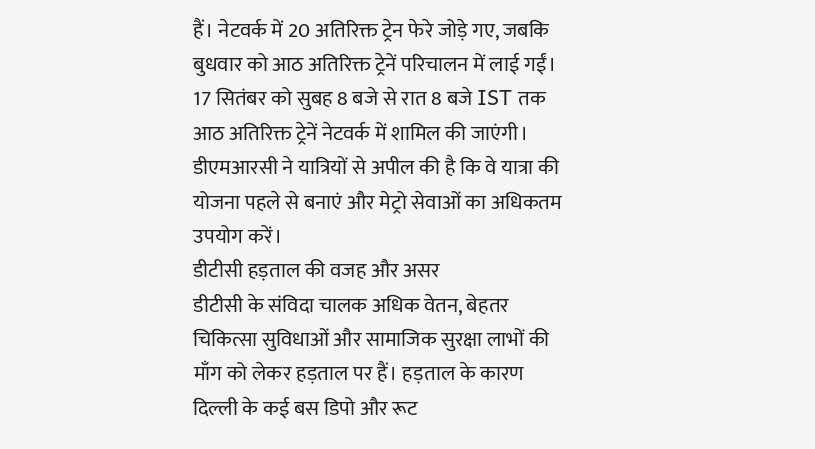हैं। नेटवर्क में 20 अतिरिक्त ट्रेन फेरे जोड़े गए, जबकि बुधवार को आठ अतिरिक्त ट्रेनें परिचालन में लाई गईं।
17 सितंबर को सुबह 8 बजे से रात 8 बजे IST तक आठ अतिरिक्त ट्रेनें नेटवर्क में शामिल की जाएंगी। डीएमआरसी ने यात्रियों से अपील की है कि वे यात्रा की योजना पहले से बनाएं और मेट्रो सेवाओं का अधिकतम उपयोग करें।
डीटीसी हड़ताल की वजह और असर
डीटीसी के संविदा चालक अधिक वेतन, बेहतर चिकित्सा सुविधाओं और सामाजिक सुरक्षा लाभों की माँग को लेकर हड़ताल पर हैं। हड़ताल के कारण दिल्ली के कई बस डिपो और रूट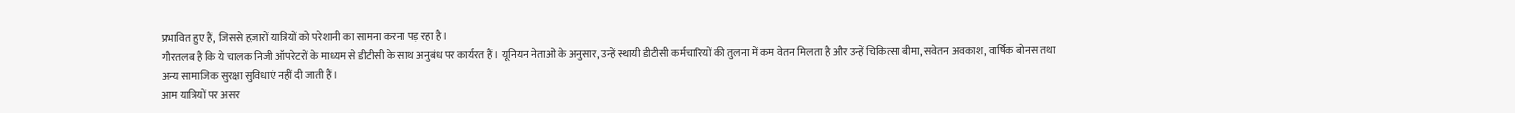प्रभावित हुए हैं, जिससे हज़ारों यात्रियों को परेशानी का सामना करना पड़ रहा है।
गौरतलब है कि ये चालक निजी ऑपरेटरों के माध्यम से डीटीसी के साथ अनुबंध पर कार्यरत हैं। यूनियन नेताओं के अनुसार, उन्हें स्थायी डीटीसी कर्मचारियों की तुलना में कम वेतन मिलता है और उन्हें चिकित्सा बीमा, सवेतन अवकाश, वार्षिक बोनस तथा अन्य सामाजिक सुरक्षा सुविधाएं नहीं दी जाती हैं।
आम यात्रियों पर असर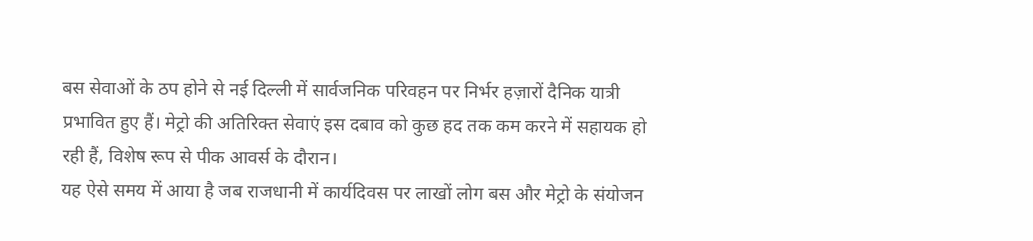बस सेवाओं के ठप होने से नई दिल्ली में सार्वजनिक परिवहन पर निर्भर हज़ारों दैनिक यात्री प्रभावित हुए हैं। मेट्रो की अतिरिक्त सेवाएं इस दबाव को कुछ हद तक कम करने में सहायक हो रही हैं, विशेष रूप से पीक आवर्स के दौरान।
यह ऐसे समय में आया है जब राजधानी में कार्यदिवस पर लाखों लोग बस और मेट्रो के संयोजन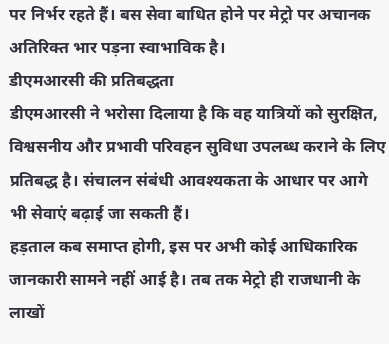पर निर्भर रहते हैं। बस सेवा बाधित होने पर मेट्रो पर अचानक अतिरिक्त भार पड़ना स्वाभाविक है।
डीएमआरसी की प्रतिबद्धता
डीएमआरसी ने भरोसा दिलाया है कि वह यात्रियों को सुरक्षित, विश्वसनीय और प्रभावी परिवहन सुविधा उपलब्ध कराने के लिए प्रतिबद्ध है। संचालन संबंधी आवश्यकता के आधार पर आगे भी सेवाएं बढ़ाई जा सकती हैं।
हड़ताल कब समाप्त होगी, इस पर अभी कोई आधिकारिक जानकारी सामने नहीं आई है। तब तक मेट्रो ही राजधानी के लाखों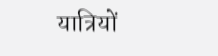यात्रियों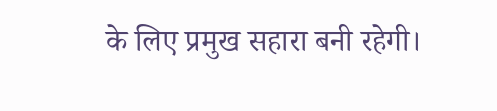के लिए प्रमुख सहारा बनी रहेगी।